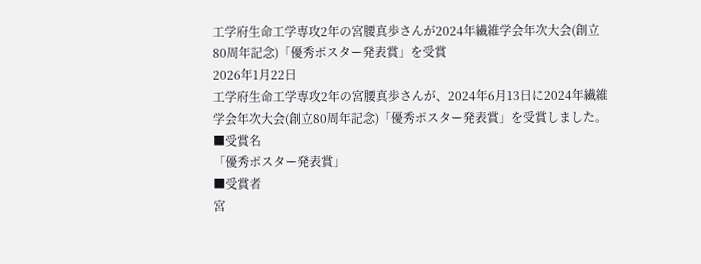工学府生命工学専攻2年の宮腰真歩さんが2024年繊維学会年次大会(創立80周年記念)「優秀ポスター発表賞」を受賞
2026年1月22日
工学府生命工学専攻2年の宮腰真歩さんが、2024年6月13日に2024年繊維学会年次大会(創立80周年記念)「優秀ポスター発表賞」を受賞しました。
■受賞名
「優秀ポスター発表賞」
■受賞者
宮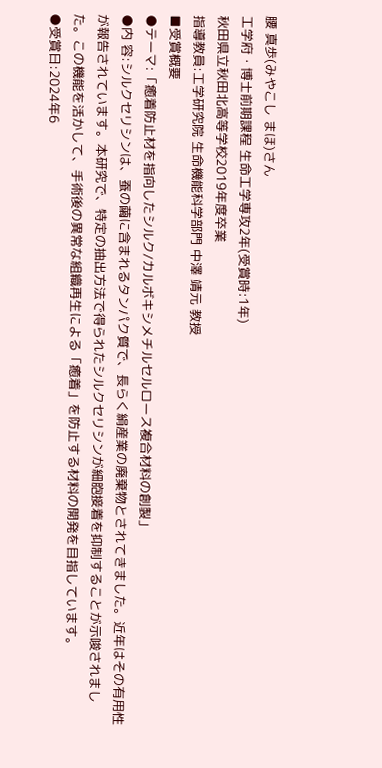腰 真歩(みやこし まほ)さん
工学府・博士前期課程 生命工学専攻2年(受賞時:1年)
秋田県立秋田北高等学校2019年度卒業
指導教員:工学研究院 生命機能科学部門 中澤 靖元 教授
■受賞概要
●テーマ:「癒着防止材を指向したシルク/カルボキシメチルセルロース複合材料の創製」
●内 容:シルクセリシンは、蚕の繭に含まれるタンパク質で、長らく絹産業の廃棄物とされてきました。近年はその有用性が報告されています。本研究で、特定の抽出方法で得られたシルクセリシンが細胞接着を抑制することが示唆されました。この機能を活かして、手術後の異常な組織再生による「癒着」を防止する材料の開発を目指しています。
●受賞日:2024年6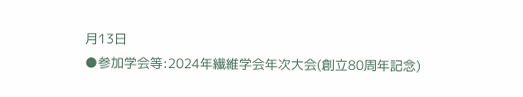月13日
●参加学会等:2024年繊維学会年次大会(創立80周年記念)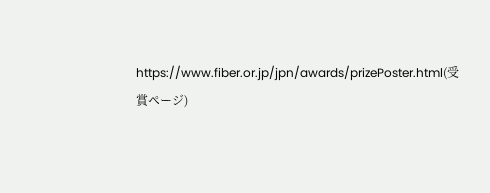https://www.fiber.or.jp/jpn/awards/prizePoster.html(受賞ページ)